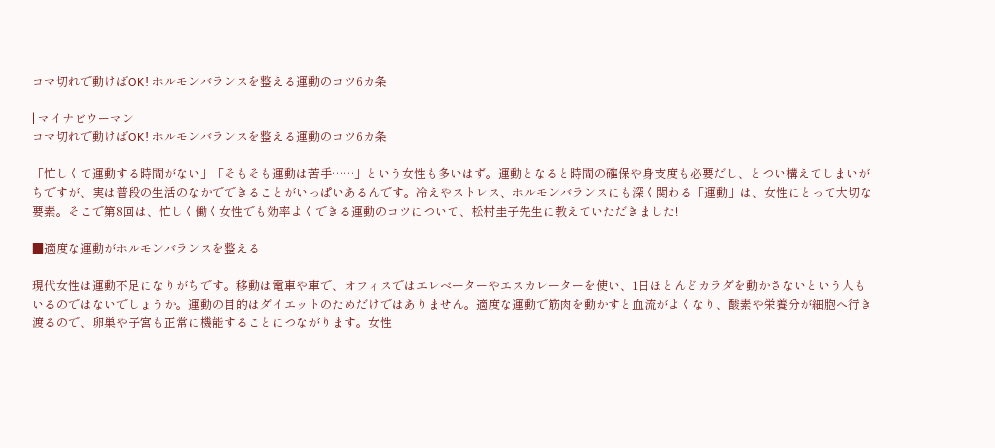コマ切れで動けばOK! ホルモンバランスを整える運動のコツ6カ条

| マイナビウーマン
コマ切れで動けばOK! ホルモンバランスを整える運動のコツ6カ条

「忙しくて運動する時間がない」「そもそも運動は苦手……」という女性も多いはず。運動となると時間の確保や身支度も必要だし、とつい構えてしまいがちですが、実は普段の生活のなかでできることがいっぱいあるんです。冷えやストレス、ホルモンバランスにも深く関わる「運動」は、女性にとって大切な要素。そこで第8回は、忙しく働く女性でも効率よくできる運動のコツについて、松村圭子先生に教えていただきました!

■適度な運動がホルモンバランスを整える

現代女性は運動不足になりがちです。移動は電車や車で、オフィスではエレベーターやエスカレーターを使い、1日ほとんどカラダを動かさないという人もいるのではないでしょうか。運動の目的はダイエットのためだけではありません。適度な運動で筋肉を動かすと血流がよくなり、酸素や栄養分が細胞へ行き渡るので、卵巣や子宮も正常に機能することにつながります。女性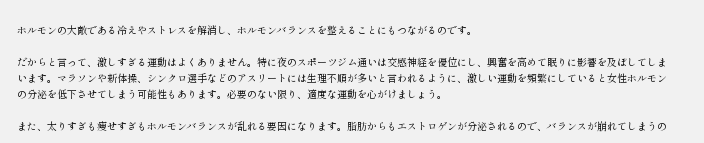ホルモンの大敵である冷えやストレスを解消し、ホルモンバランスを整えることにもつながるのです。

だからと言って、激しすぎる運動はよくありません。特に夜のスポーツジム通いは交感神経を優位にし、興奮を高めて眠りに影響を及ぼしてしまいます。マラソンや新体操、シンクロ選手などのアスリートには生理不順が多いと言われるように、激しい運動を頻繁にしていると女性ホルモンの分泌を低下させてしまう可能性もあります。必要のない限り、適度な運動を心がけましょう。

また、太りすぎも痩せすぎもホルモンバランスが乱れる要因になります。脂肪からもエストロゲンが分泌されるので、バランスが崩れてしまうの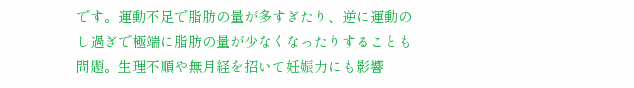です。運動不足で脂肪の量が多すぎたり、逆に運動のし過ぎで極端に脂肪の量が少なくなったりすることも問題。生理不順や無月経を招いて妊娠力にも影響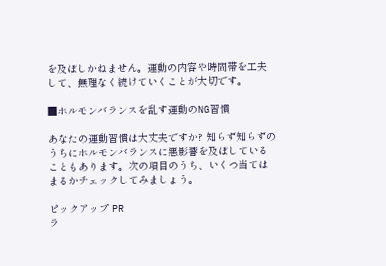を及ぼしかねません。運動の内容や時間帯を工夫して、無理なく続けていくことが大切です。

■ホルモンバランスを乱す運動のNG習慣

あなたの運動習慣は大丈夫ですか? 知らず知らずのうちにホルモンバランスに悪影響を及ぼしていることもあります。次の項目のうち、いくつ当てはまるかチェックしてみましょう。

ピックアップ PR
ラ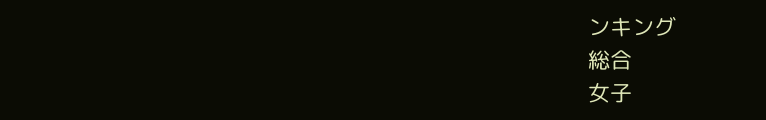ンキング
総合
女子